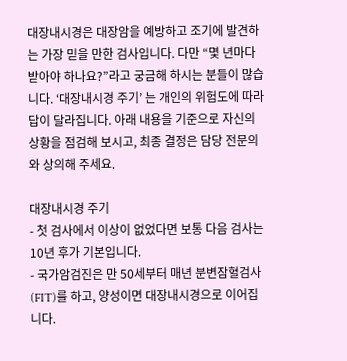대장내시경은 대장암을 예방하고 조기에 발견하는 가장 믿을 만한 검사입니다. 다만 “몇 년마다 받아야 하나요?”라고 궁금해 하시는 분들이 많습니다. ‘대장내시경 주기’ 는 개인의 위험도에 따라 답이 달라집니다. 아래 내용을 기준으로 자신의 상황을 점검해 보시고, 최종 결정은 담당 전문의와 상의해 주세요.

대장내시경 주기
- 첫 검사에서 이상이 없었다면 보통 다음 검사는 10년 후가 기본입니다.
- 국가암검진은 만 50세부터 매년 분변잠혈검사(FIT)를 하고, 양성이면 대장내시경으로 이어집니다.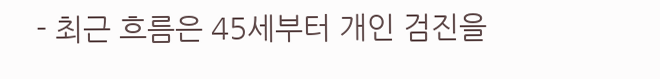- 최근 흐름은 45세부터 개인 검진을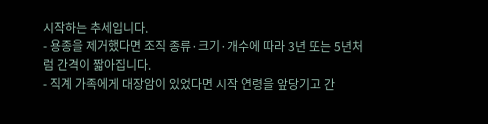시작하는 추세입니다.
- 용종을 제거했다면 조직 종류·크기·개수에 따라 3년 또는 5년처럼 간격이 짧아집니다.
- 직계 가족에게 대장암이 있었다면 시작 연령을 앞당기고 간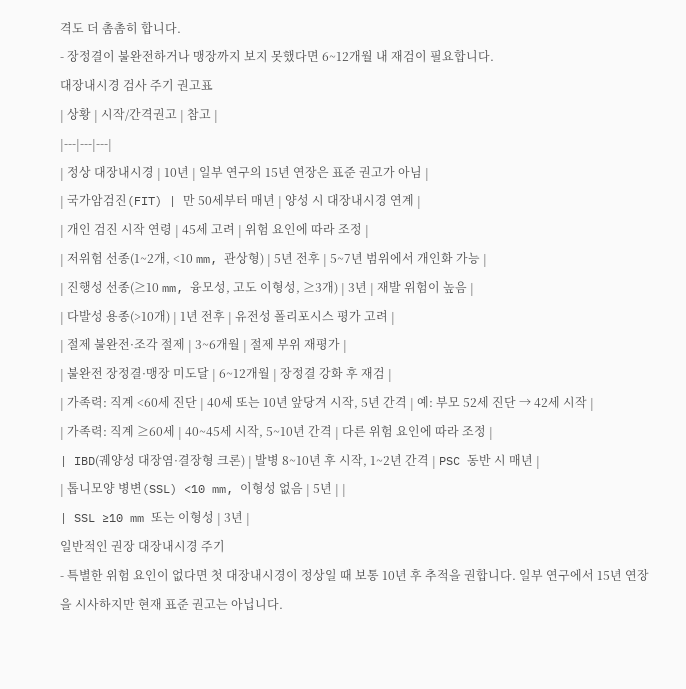격도 더 촘촘히 합니다.
- 장정결이 불완전하거나 맹장까지 보지 못했다면 6~12개월 내 재검이 필요합니다.
대장내시경 검사 주기 권고표
| 상황 | 시작/간격권고 | 참고 |
|---|---|---|
| 정상 대장내시경 | 10년 | 일부 연구의 15년 연장은 표준 권고가 아님 |
| 국가암검진(FIT) | 만 50세부터 매년 | 양성 시 대장내시경 연계 |
| 개인 검진 시작 연령 | 45세 고려 | 위험 요인에 따라 조정 |
| 저위험 선종(1~2개, <10 mm, 관상형) | 5년 전후 | 5~7년 범위에서 개인화 가능 |
| 진행성 선종(≥10 mm, 융모성, 고도 이형성, ≥3개) | 3년 | 재발 위험이 높음 |
| 다발성 용종(>10개) | 1년 전후 | 유전성 폴리포시스 평가 고려 |
| 절제 불완전·조각 절제 | 3~6개월 | 절제 부위 재평가 |
| 불완전 장정결·맹장 미도달 | 6~12개월 | 장정결 강화 후 재검 |
| 가족력: 직계 <60세 진단 | 40세 또는 10년 앞당겨 시작, 5년 간격 | 예: 부모 52세 진단 → 42세 시작 |
| 가족력: 직계 ≥60세 | 40~45세 시작, 5~10년 간격 | 다른 위험 요인에 따라 조정 |
| IBD(궤양성 대장염·결장형 크론) | 발병 8~10년 후 시작, 1~2년 간격 | PSC 동반 시 매년 |
| 톱니모양 병변(SSL) <10 mm, 이형성 없음 | 5년 | |
| SSL ≥10 mm 또는 이형성 | 3년 |
일반적인 권장 대장내시경 주기
- 특별한 위험 요인이 없다면 첫 대장내시경이 정상일 때 보통 10년 후 추적을 권합니다. 일부 연구에서 15년 연장을 시사하지만 현재 표준 권고는 아닙니다.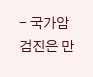- 국가암검진은 만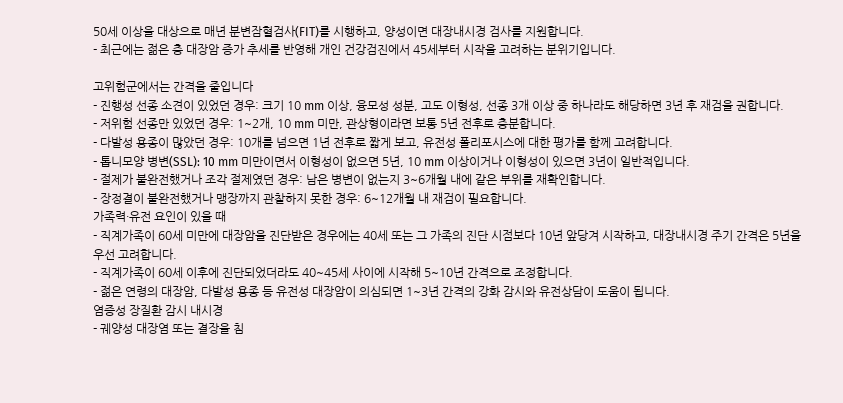50세 이상을 대상으로 매년 분변잠혈검사(FIT)를 시행하고, 양성이면 대장내시경 검사를 지원합니다.
- 최근에는 젊은 층 대장암 증가 추세를 반영해 개인 건강검진에서 45세부터 시작을 고려하는 분위기입니다.

고위험군에서는 간격을 줄입니다
- 진행성 선종 소견이 있었던 경우: 크기 10 mm 이상, 융모성 성분, 고도 이형성, 선종 3개 이상 중 하나라도 해당하면 3년 후 재검을 권합니다.
- 저위험 선종만 있었던 경우: 1~2개, 10 mm 미만, 관상형이라면 보통 5년 전후로 충분합니다.
- 다발성 용종이 많았던 경우: 10개를 넘으면 1년 전후로 짧게 보고, 유전성 폴리포시스에 대한 평가를 함께 고려합니다.
- 톱니모양 병변(SSL): 10 mm 미만이면서 이형성이 없으면 5년, 10 mm 이상이거나 이형성이 있으면 3년이 일반적입니다.
- 절제가 불완전했거나 조각 절제였던 경우: 남은 병변이 없는지 3~6개월 내에 같은 부위를 재확인합니다.
- 장정결이 불완전했거나 맹장까지 관찰하지 못한 경우: 6~12개월 내 재검이 필요합니다.
가족력·유전 요인이 있을 때
- 직계가족이 60세 미만에 대장암을 진단받은 경우에는 40세 또는 그 가족의 진단 시점보다 10년 앞당겨 시작하고, 대장내시경 주기 간격은 5년을 우선 고려합니다.
- 직계가족이 60세 이후에 진단되었더라도 40~45세 사이에 시작해 5~10년 간격으로 조정합니다.
- 젊은 연령의 대장암, 다발성 용종 등 유전성 대장암이 의심되면 1~3년 간격의 강화 감시와 유전상담이 도움이 됩니다.
염증성 장질환 감시 내시경
- 궤양성 대장염 또는 결장을 침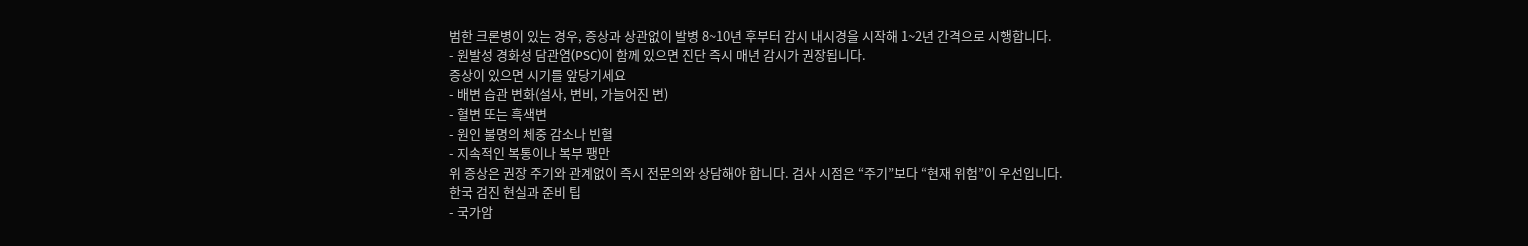범한 크론병이 있는 경우, 증상과 상관없이 발병 8~10년 후부터 감시 내시경을 시작해 1~2년 간격으로 시행합니다.
- 원발성 경화성 담관염(PSC)이 함께 있으면 진단 즉시 매년 감시가 권장됩니다.
증상이 있으면 시기를 앞당기세요
- 배변 습관 변화(설사, 변비, 가늘어진 변)
- 혈변 또는 흑색변
- 원인 불명의 체중 감소나 빈혈
- 지속적인 복통이나 복부 팽만
위 증상은 권장 주기와 관계없이 즉시 전문의와 상담해야 합니다. 검사 시점은 “주기”보다 “현재 위험”이 우선입니다.
한국 검진 현실과 준비 팁
- 국가암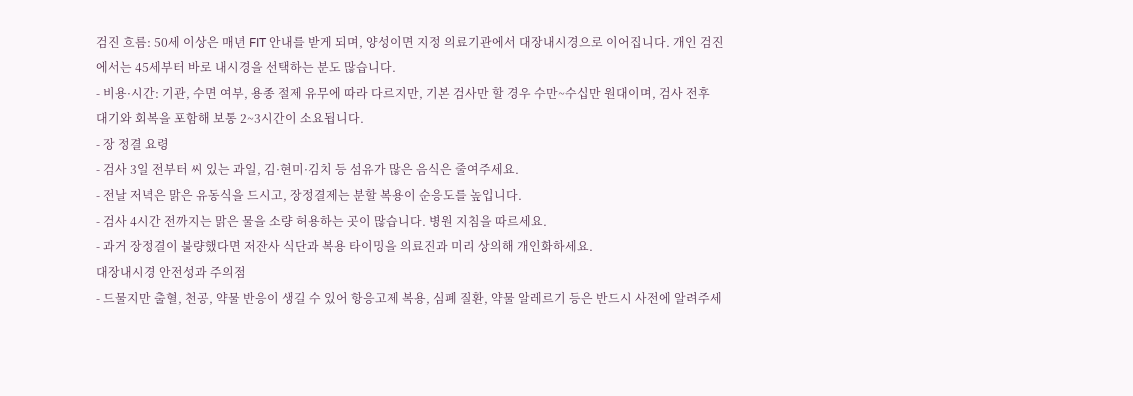검진 흐름: 50세 이상은 매년 FIT 안내를 받게 되며, 양성이면 지정 의료기관에서 대장내시경으로 이어집니다. 개인 검진에서는 45세부터 바로 내시경을 선택하는 분도 많습니다.
- 비용·시간: 기관, 수면 여부, 용종 절제 유무에 따라 다르지만, 기본 검사만 할 경우 수만~수십만 원대이며, 검사 전후 대기와 회복을 포함해 보통 2~3시간이 소요됩니다.
- 장 정결 요령
- 검사 3일 전부터 씨 있는 과일, 김·현미·김치 등 섬유가 많은 음식은 줄여주세요.
- 전날 저녁은 맑은 유동식을 드시고, 장정결제는 분할 복용이 순응도를 높입니다.
- 검사 4시간 전까지는 맑은 물을 소량 허용하는 곳이 많습니다. 병원 지침을 따르세요.
- 과거 장정결이 불량했다면 저잔사 식단과 복용 타이밍을 의료진과 미리 상의해 개인화하세요.
대장내시경 안전성과 주의점
- 드물지만 출혈, 천공, 약물 반응이 생길 수 있어 항응고제 복용, 심폐 질환, 약물 알레르기 등은 반드시 사전에 알려주세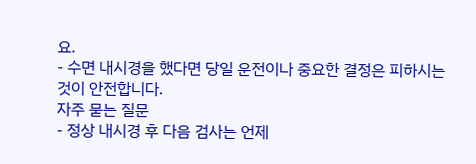요.
- 수면 내시경을 했다면 당일 운전이나 중요한 결정은 피하시는 것이 안전합니다.
자주 묻는 질문
- 정상 내시경 후 다음 검사는 언제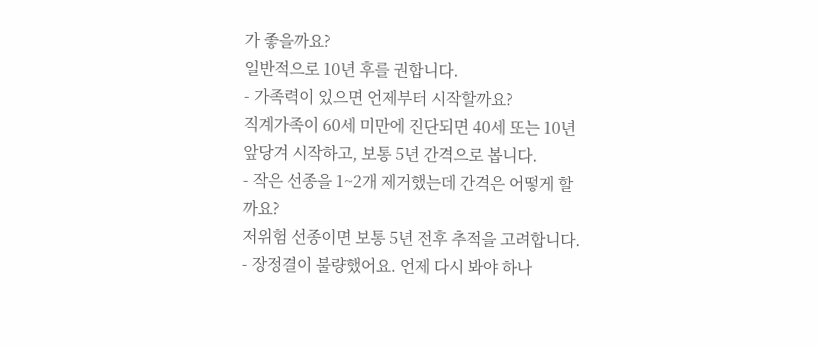가 좋을까요?
일반적으로 10년 후를 권합니다.
- 가족력이 있으면 언제부터 시작할까요?
직계가족이 60세 미만에 진단되면 40세 또는 10년 앞당겨 시작하고, 보통 5년 간격으로 봅니다.
- 작은 선종을 1~2개 제거했는데 간격은 어떻게 할까요?
저위험 선종이면 보통 5년 전후 추적을 고려합니다.
- 장정결이 불량했어요. 언제 다시 봐야 하나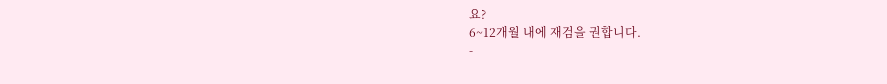요?
6~12개월 내에 재검을 권합니다.
-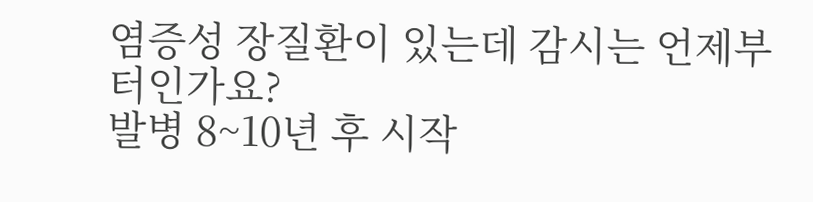염증성 장질환이 있는데 감시는 언제부터인가요?
발병 8~10년 후 시작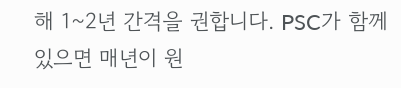해 1~2년 간격을 권합니다. PSC가 함께 있으면 매년이 원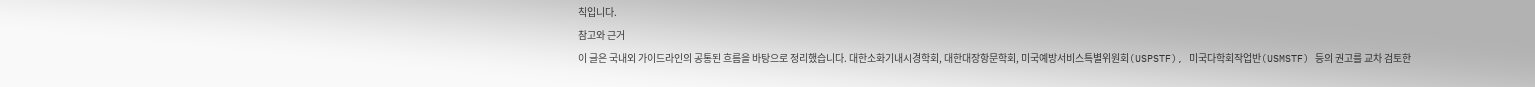칙입니다.
참고와 근거
이 글은 국내외 가이드라인의 공통된 흐름을 바탕으로 정리했습니다. 대한소화기내시경학회, 대한대장항문학회, 미국예방서비스특별위원회(USPSTF), 미국다학회작업반(USMSTF) 등의 권고를 교차 검토한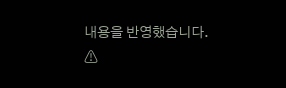내용을 반영했습니다.
⚠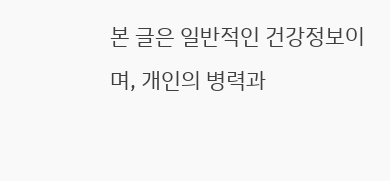본 글은 일반적인 건강정보이며, 개인의 병력과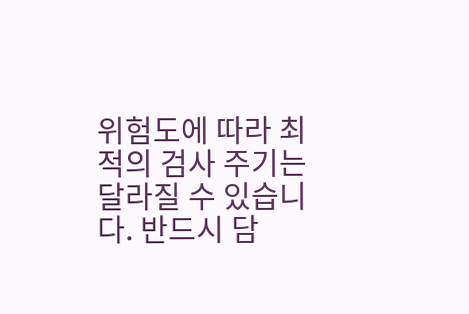위험도에 따라 최적의 검사 주기는 달라질 수 있습니다. 반드시 담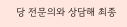당 전문의와 상담해 최종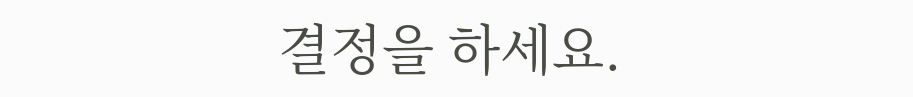결정을 하세요.